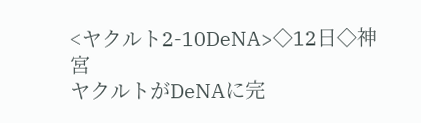<ヤクルト2-10DeNA>◇12日◇神宮
ヤクルトがDeNAに完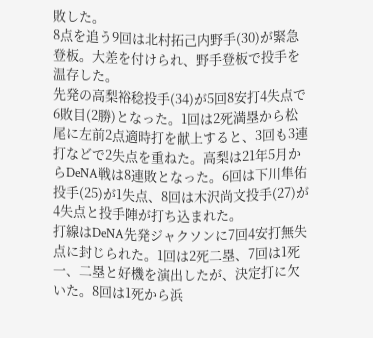敗した。
8点を追う9回は北村拓己内野手(30)が緊急登板。大差を付けられ、野手登板で投手を温存した。
先発の高梨裕稔投手(34)が5回8安打4失点で6敗目(2勝)となった。1回は2死満塁から松尾に左前2点適時打を献上すると、3回も3連打などで2失点を重ねた。高梨は21年5月からDeNA戦は8連敗となった。6回は下川隼佑投手(25)が1失点、8回は木沢尚文投手(27)が4失点と投手陣が打ち込まれた。
打線はDeNA先発ジャクソンに7回4安打無失点に封じられた。1回は2死二塁、7回は1死一、二塁と好機を演出したが、決定打に欠いた。8回は1死から浜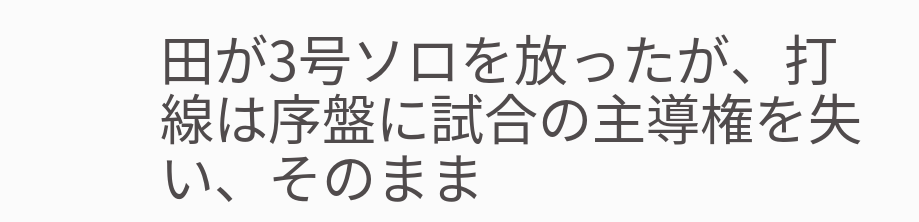田が3号ソロを放ったが、打線は序盤に試合の主導権を失い、そのまま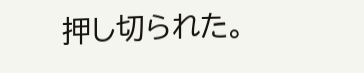押し切られた。